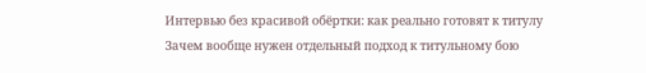Интервью без красивой обёртки: как реально готовят к титулу
Зачем вообще нужен отдельный подход к титульному бою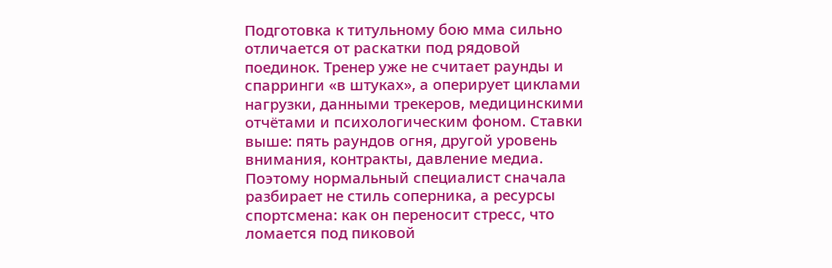Подготовка к титульному бою мма сильно отличается от раскатки под рядовой поединок. Тренер уже не считает раунды и спарринги «в штуках», а оперирует циклами нагрузки, данными трекеров, медицинскими отчётами и психологическим фоном. Ставки выше: пять раундов огня, другой уровень внимания, контракты, давление медиа. Поэтому нормальный специалист сначала разбирает не стиль соперника, а ресурсы спортсмена: как он переносит стресс, что ломается под пиковой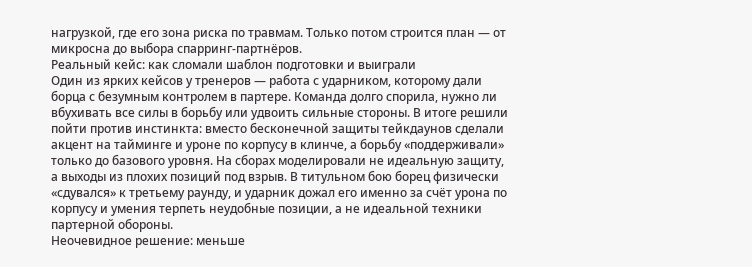нагрузкой, где его зона риска по травмам. Только потом строится план — от микросна до выбора спарринг-партнёров.
Реальный кейс: как сломали шаблон подготовки и выиграли
Один из ярких кейсов у тренеров — работа с ударником, которому дали борца с безумным контролем в партере. Команда долго спорила, нужно ли вбухивать все силы в борьбу или удвоить сильные стороны. В итоге решили пойти против инстинкта: вместо бесконечной защиты тейкдаунов сделали акцент на тайминге и уроне по корпусу в клинче, а борьбу «поддерживали» только до базового уровня. На сборах моделировали не идеальную защиту, а выходы из плохих позиций под взрыв. В титульном бою борец физически «сдувался» к третьему раунду, и ударник дожал его именно за счёт урона по корпусу и умения терпеть неудобные позиции, а не идеальной техники партерной обороны.
Неочевидное решение: меньше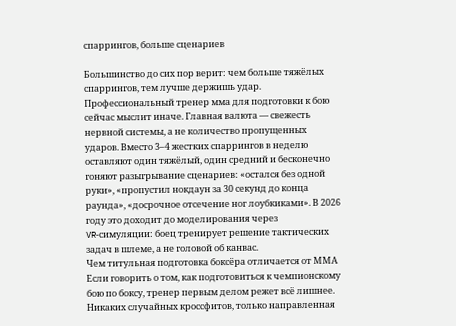спаррингов, больше сценариев

Большинство до сих пор верит: чем больше тяжёлых спаррингов, тем лучше держишь удар. Профессиональный тренер мма для подготовки к бою сейчас мыслит иначе. Главная валюта — свежесть нервной системы, а не количество пропущенных ударов. Вместо 3–4 жестких спаррингов в неделю оставляют один тяжёлый, один средний и бесконечно гоняют разыгрывание сценариев: «остался без одной руки», «пропустил нокдаун за 30 секунд до конца раунда», «досрочное отсечение ног лоубкиками». В 2026 году это доходит до моделирования через VR‑симуляции: боец тренирует решение тактических задач в шлеме, а не головой об канвас.
Чем титульная подготовка боксёра отличается от ММА
Если говорить о том, как подготовиться к чемпионскому бою по боксу, тренер первым делом режет всё лишнее. Никаких случайных кроссфитов, только направленная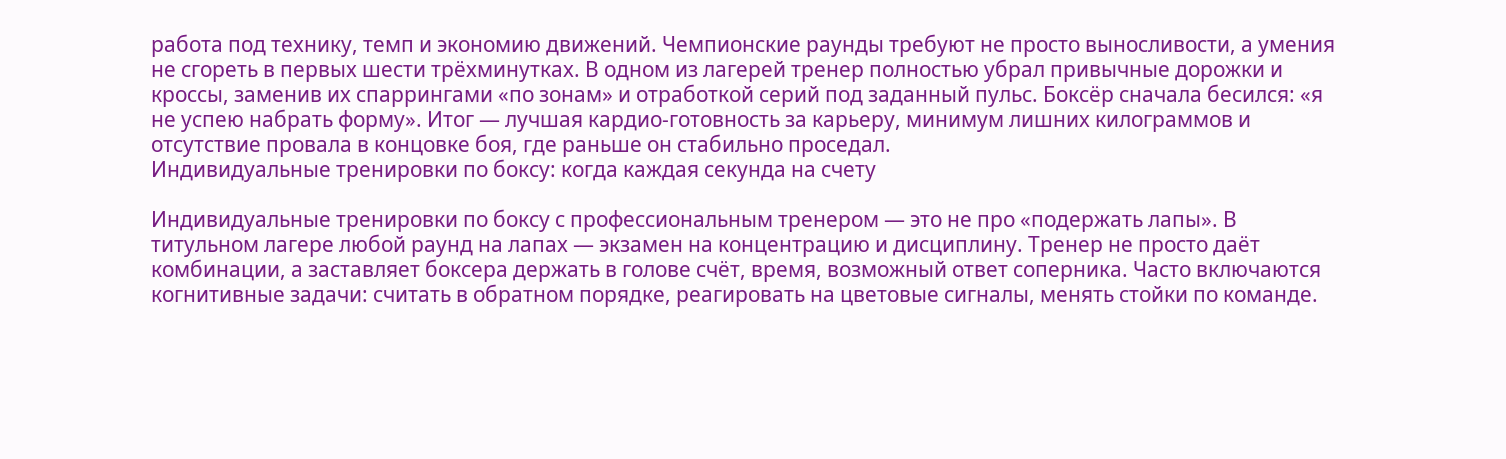работа под технику, темп и экономию движений. Чемпионские раунды требуют не просто выносливости, а умения не сгореть в первых шести трёхминутках. В одном из лагерей тренер полностью убрал привычные дорожки и кроссы, заменив их спаррингами «по зонам» и отработкой серий под заданный пульс. Боксёр сначала бесился: «я не успею набрать форму». Итог — лучшая кардио-готовность за карьеру, минимум лишних килограммов и отсутствие провала в концовке боя, где раньше он стабильно проседал.
Индивидуальные тренировки по боксу: когда каждая секунда на счету

Индивидуальные тренировки по боксу с профессиональным тренером — это не про «подержать лапы». В титульном лагере любой раунд на лапах — экзамен на концентрацию и дисциплину. Тренер не просто даёт комбинации, а заставляет боксера держать в голове счёт, время, возможный ответ соперника. Часто включаются когнитивные задачи: считать в обратном порядке, реагировать на цветовые сигналы, менять стойки по команде.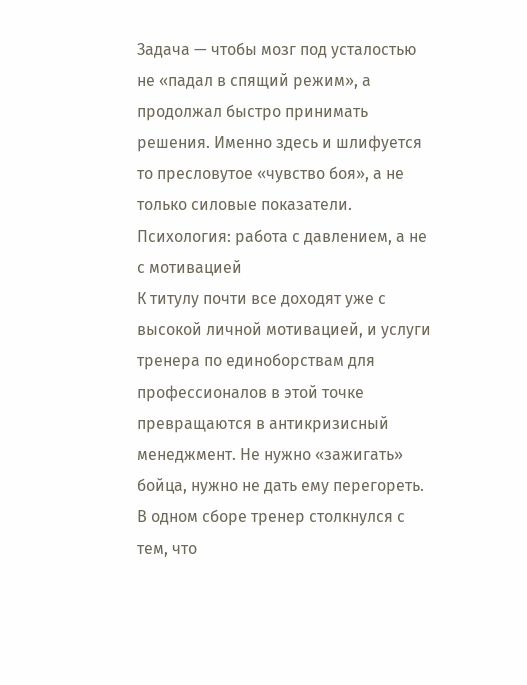Задача — чтобы мозг под усталостью не «падал в спящий режим», а продолжал быстро принимать решения. Именно здесь и шлифуется то пресловутое «чувство боя», а не только силовые показатели.
Психология: работа с давлением, а не с мотивацией
К титулу почти все доходят уже с высокой личной мотивацией, и услуги тренера по единоборствам для профессионалов в этой точке превращаются в антикризисный менеджмент. Не нужно «зажигать» бойца, нужно не дать ему перегореть. В одном сборе тренер столкнулся с тем, что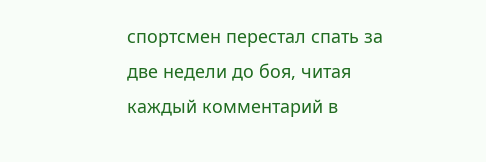спортсмен перестал спать за две недели до боя, читая каждый комментарий в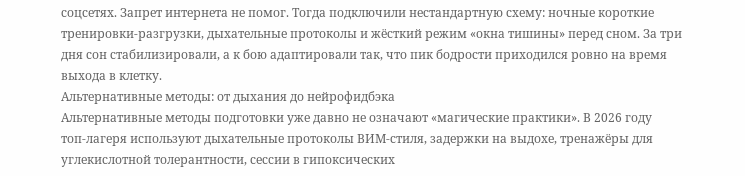соцсетях. Запрет интернета не помог. Тогда подключили нестандартную схему: ночные короткие тренировки‑разгрузки, дыхательные протоколы и жёсткий режим «окна тишины» перед сном. За три дня сон стабилизировали, а к бою адаптировали так, что пик бодрости приходился ровно на время выхода в клетку.
Альтернативные методы: от дыхания до нейрофидбэка
Альтернативные методы подготовки уже давно не означают «магические практики». В 2026 году топ‑лагеря используют дыхательные протоколы ВИМ‑стиля, задержки на выдохе, тренажёры для углекислотной толерантности, сессии в гипоксических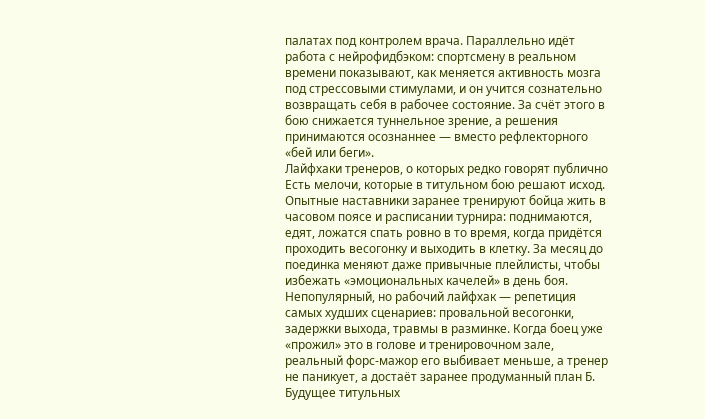палатах под контролем врача. Параллельно идёт работа с нейрофидбэком: спортсмену в реальном времени показывают, как меняется активность мозга под стрессовыми стимулами, и он учится сознательно возвращать себя в рабочее состояние. За счёт этого в бою снижается туннельное зрение, а решения принимаются осознаннее — вместо рефлекторного «бей или беги».
Лайфхаки тренеров, о которых редко говорят публично
Есть мелочи, которые в титульном бою решают исход. Опытные наставники заранее тренируют бойца жить в часовом поясе и расписании турнира: поднимаются, едят, ложатся спать ровно в то время, когда придётся проходить весогонку и выходить в клетку. За месяц до поединка меняют даже привычные плейлисты, чтобы избежать «эмоциональных качелей» в день боя. Непопулярный, но рабочий лайфхак — репетиция самых худших сценариев: провальной весогонки, задержки выхода, травмы в разминке. Когда боец уже «прожил» это в голове и тренировочном зале, реальный форс‑мажор его выбивает меньше, а тренер не паникует, а достаёт заранее продуманный план Б.
Будущее титульных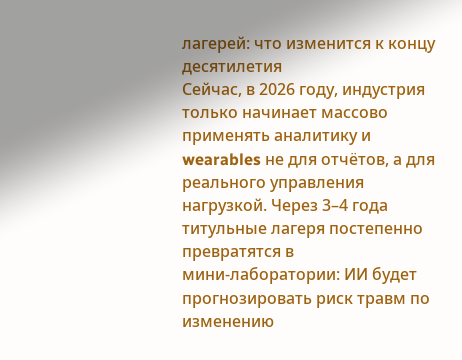лагерей: что изменится к концу десятилетия
Сейчас, в 2026 году, индустрия только начинает массово применять аналитику и wearables не для отчётов, а для реального управления нагрузкой. Через 3–4 года титульные лагеря постепенно превратятся в мини‑лаборатории: ИИ будет прогнозировать риск травм по изменению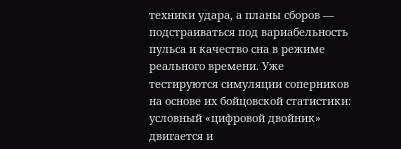техники удара, а планы сборов — подстраиваться под вариабельность пульса и качество сна в режиме реального времени. Уже тестируются симуляции соперников на основе их бойцовской статистики: условный «цифровой двойник» двигается и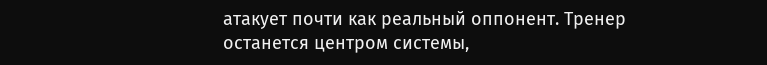атакует почти как реальный оппонент. Тренер останется центром системы,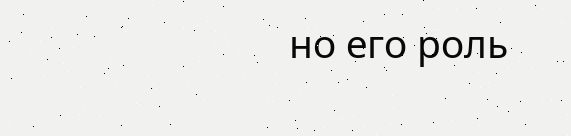но его роль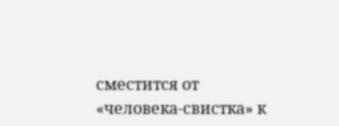сместится от «человека‑свистка» к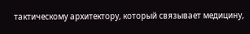тактическому архитектору, который связывает медицину,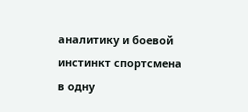аналитику и боевой инстинкт спортсмена в одну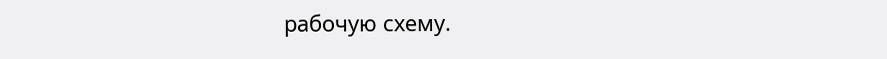рабочую схему.